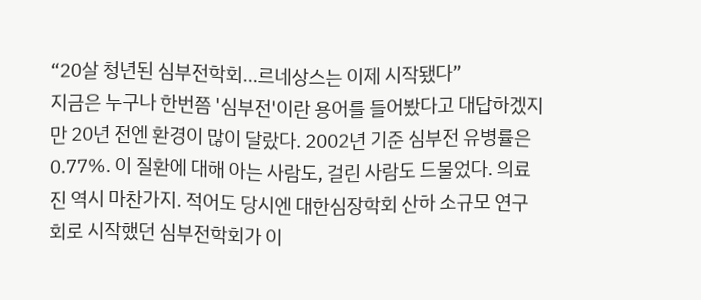“20살 청년된 심부전학회…르네상스는 이제 시작됐다”
지금은 누구나 한번쯤 '심부전'이란 용어를 들어봤다고 대답하겠지만 20년 전엔 환경이 많이 달랐다. 2002년 기준 심부전 유병률은 0.77%. 이 질환에 대해 아는 사람도, 걸린 사람도 드물었다. 의료진 역시 마찬가지. 적어도 당시엔 대한심장학회 산하 소규모 연구회로 시작했던 심부전학회가 이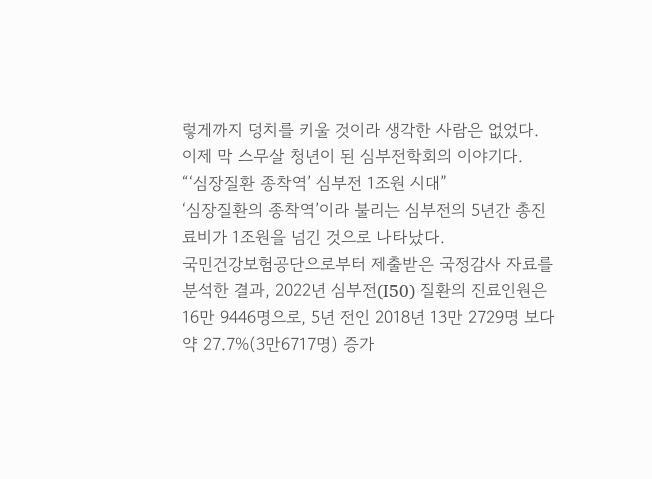렇게까지 덩치를 키울 것이라 생각한 사람은 없었다. 이제 막 스무살 청년이 된 심부전학회의 이야기다.
“‘심장질환 종착역’ 심부전 1조원 시대”
‘심장질환의 종착역’이라 불리는 심부전의 5년간 총진료비가 1조원을 넘긴 것으로 나타났다.
국민건강보험공단으로부터 제출받은 국정감사 자료를 분석한 결과, 2022년 심부전(I50) 질환의 진료인원은 16만 9446명으로, 5년 전인 2018년 13만 2729명 보다 약 27.7%(3만6717명) 증가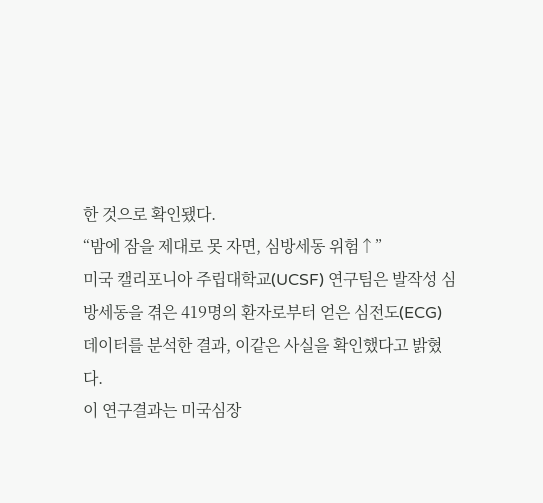한 것으로 확인됐다.
“밤에 잠을 제대로 못 자면, 심방세동 위험↑”
미국 캘리포니아 주립대학교(UCSF) 연구팀은 발작성 심방세동을 겪은 419명의 환자로부터 얻은 심전도(ECG) 데이터를 분석한 결과, 이같은 사실을 확인했다고 밝혔다.
이 연구결과는 미국심장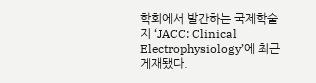학회에서 발간하는 국제학술지 ‘JACC: Clinical Electrophysiology’에 최근 게재됐다.